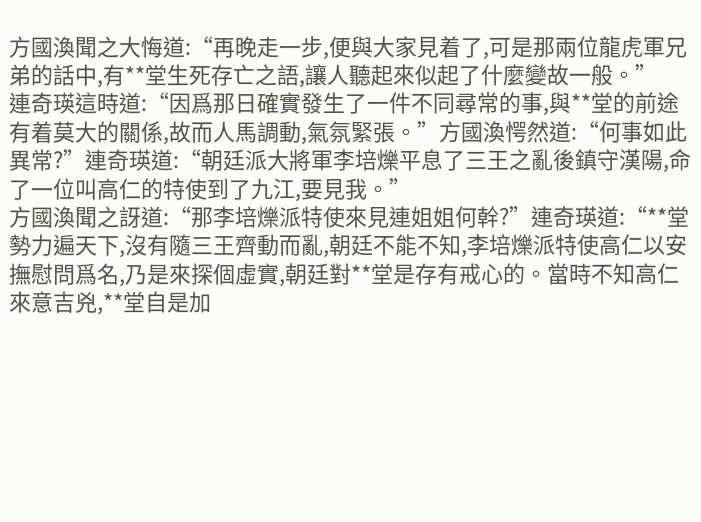方國渙聞之大悔道:“再晚走一步,便與大家見着了,可是那兩位龍虎軍兄弟的話中,有**堂生死存亡之語,讓人聽起來似起了什麼變故一般。”
連奇瑛這時道:“因爲那日確實發生了一件不同尋常的事,與**堂的前途有着莫大的關係,故而人馬調動,氣氛緊張。”方國渙愕然道:“何事如此異常?”連奇瑛道:“朝廷派大將軍李培爍平息了三王之亂後鎮守漢陽,命了一位叫高仁的特使到了九江,要見我。”
方國渙聞之訝道:“那李培爍派特使來見連姐姐何幹?”連奇瑛道:“**堂勢力遍天下,沒有隨三王齊動而亂,朝廷不能不知,李培爍派特使高仁以安撫慰問爲名,乃是來探個虛實,朝廷對**堂是存有戒心的。當時不知高仁來意吉兇,**堂自是加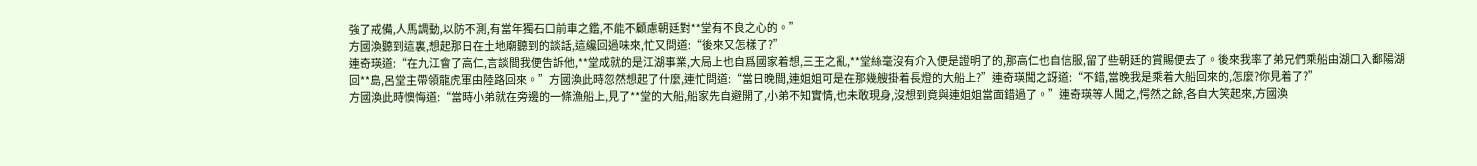強了戒備,人馬調動,以防不測,有當年獨石口前車之鑑,不能不顧慮朝廷對**堂有不良之心的。”
方國渙聽到這裏,想起那日在土地廟聽到的談話,這纔回過味來,忙又問道:“後來又怎樣了?”
連奇瑛道:“在九江會了高仁,言談間我便告訴他,**堂成就的是江湖事業,大局上也自爲國家着想,三王之亂,**堂絲毫沒有介入便是證明了的,那高仁也自信服,留了些朝廷的賞賜便去了。後來我率了弟兄們乘船由湖口入鄱陽湖回**島,呂堂主帶領龍虎軍由陸路回來。”方國渙此時忽然想起了什麼,連忙問道:“當日晚間,連姐姐可是在那幾艘掛着長燈的大船上?”連奇瑛聞之訝道:“不錯,當晚我是乘着大船回來的,怎麼?你見着了?”
方國渙此時懊悔道:“當時小弟就在旁邊的一條漁船上,見了**堂的大船,船家先自避開了,小弟不知實情,也未敢現身,沒想到竟與連姐姐當面錯過了。”連奇瑛等人聞之,愕然之餘,各自大笑起來,方國渙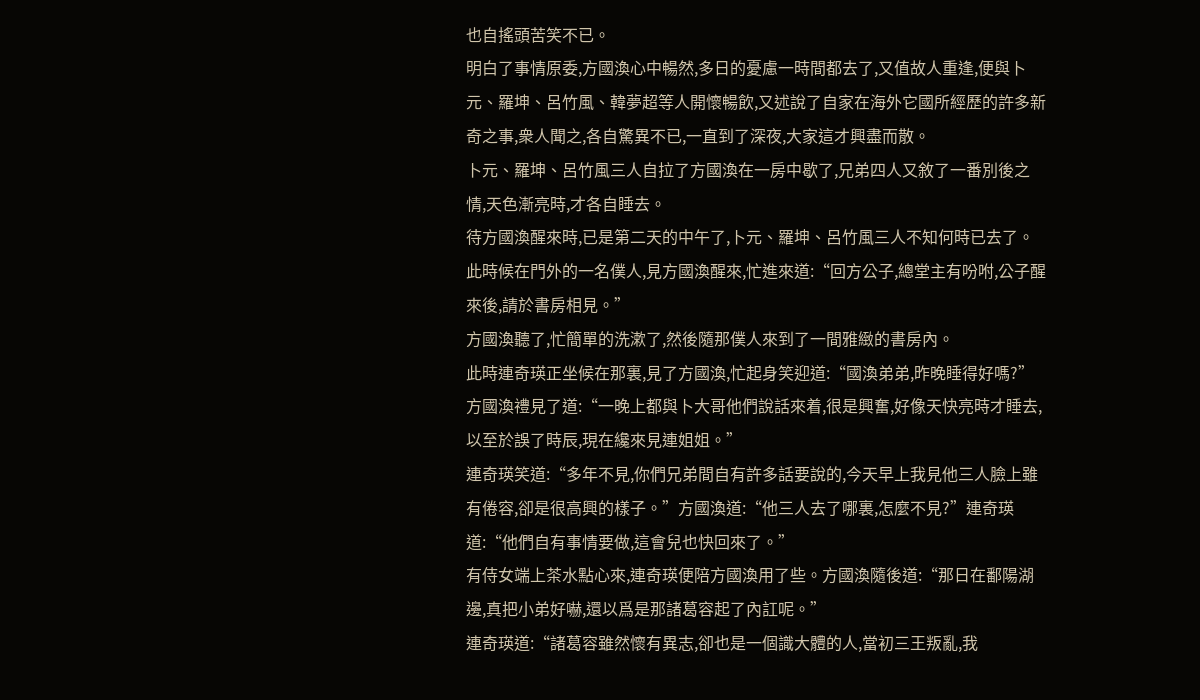也自搖頭苦笑不已。
明白了事情原委,方國渙心中暢然,多日的憂慮一時間都去了,又值故人重逢,便與卜元、羅坤、呂竹風、韓夢超等人開懷暢飲,又述說了自家在海外它國所經歷的許多新奇之事,衆人聞之,各自驚異不已,一直到了深夜,大家這才興盡而散。
卜元、羅坤、呂竹風三人自拉了方國渙在一房中歇了,兄弟四人又敘了一番別後之情,天色漸亮時,才各自睡去。
待方國渙醒來時,已是第二天的中午了,卜元、羅坤、呂竹風三人不知何時已去了。此時候在門外的一名僕人,見方國渙醒來,忙進來道:“回方公子,總堂主有吩咐,公子醒來後,請於書房相見。”
方國渙聽了,忙簡單的洗漱了,然後隨那僕人來到了一間雅緻的書房內。
此時連奇瑛正坐候在那裏,見了方國渙,忙起身笑迎道:“國渙弟弟,昨晚睡得好嗎?”方國渙禮見了道:“一晚上都與卜大哥他們說話來着,很是興奮,好像天快亮時才睡去,以至於誤了時辰,現在纔來見連姐姐。”
連奇瑛笑道:“多年不見,你們兄弟間自有許多話要說的,今天早上我見他三人臉上雖有倦容,卻是很高興的樣子。”方國渙道:“他三人去了哪裏,怎麼不見?”連奇瑛道:“他們自有事情要做,這會兒也快回來了。”
有侍女端上茶水點心來,連奇瑛便陪方國渙用了些。方國渙隨後道:“那日在鄱陽湖邊,真把小弟好嚇,還以爲是那諸葛容起了內訌呢。”
連奇瑛道:“諸葛容雖然懷有異志,卻也是一個識大體的人,當初三王叛亂,我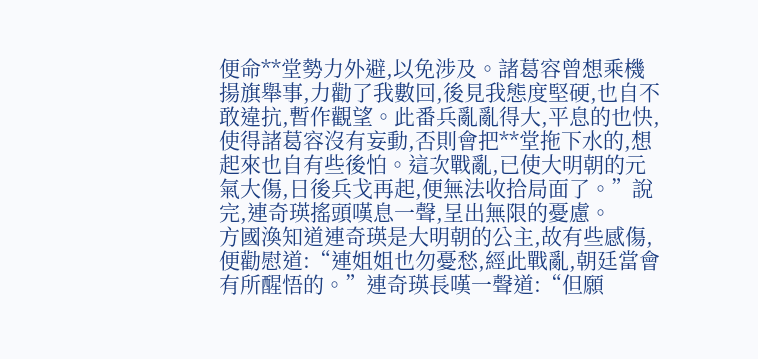便命**堂勢力外避,以免涉及。諸葛容曾想乘機揚旗舉事,力勸了我數回,後見我態度堅硬,也自不敢違抗,暫作觀望。此番兵亂亂得大,平息的也快,使得諸葛容沒有妄動,否則會把**堂拖下水的,想起來也自有些後怕。這次戰亂,已使大明朝的元氣大傷,日後兵戈再起,便無法收拾局面了。”說完,連奇瑛搖頭嘆息一聲,呈出無限的憂慮。
方國渙知道連奇瑛是大明朝的公主,故有些感傷,便勸慰道:“連姐姐也勿憂愁,經此戰亂,朝廷當會有所醒悟的。”連奇瑛長嘆一聲道:“但願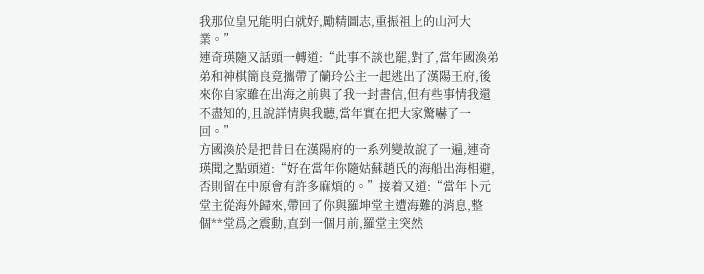我那位皇兄能明白就好,勵精圖志,重振祖上的山河大業。”
連奇瑛隨又話頭一轉道:“此事不談也罷,對了,當年國渙弟弟和神棋簡良竟攜帶了蘭玲公主一起逃出了漢陽王府,後來你自家雖在出海之前與了我一封書信,但有些事情我還不盡知的,且說詳情與我聽,當年實在把大家驚嚇了一回。”
方國渙於是把昔日在漢陽府的一系列變故說了一遍,連奇瑛聞之點頭道:“好在當年你隨姑蘇趙氏的海船出海相避,否則留在中原會有許多麻煩的。”接着又道:“當年卜元堂主從海外歸來,帶回了你與羅坤堂主遭海難的消息,整個**堂爲之震動,直到一個月前,羅堂主突然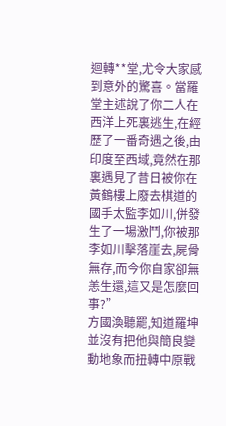迴轉**堂,尤令大家感到意外的驚喜。當羅堂主述說了你二人在西洋上死裏逃生,在經歷了一番奇遇之後,由印度至西域,竟然在那裏遇見了昔日被你在黃鶴樓上廢去棋道的國手太監李如川,併發生了一場激鬥,你被那李如川擊落崖去,屍骨無存,而今你自家卻無恙生還,這又是怎麼回事?”
方國渙聽罷,知道羅坤並沒有把他與簡良變動地象而扭轉中原戰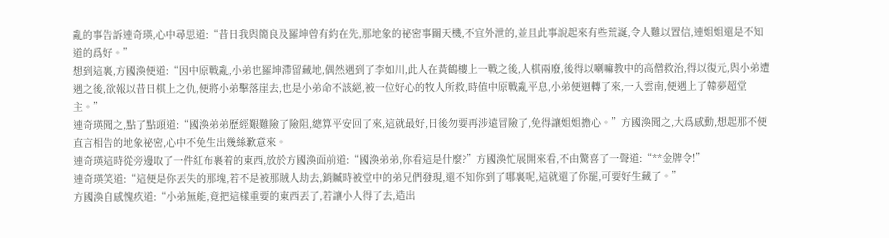亂的事告訴連奇瑛,心中尋思道:“昔日我與簡良及羅坤曾有約在先,那地象的祕密事關天機,不宜外泄的,並且此事說起來有些荒誕,令人難以置信,連姐姐還是不知道的爲好。”
想到這裏,方國渙便道:“因中原戰亂,小弟也羅坤滯留藏地,偶然遇到了李如川,此人在黃鶴樓上一戰之後,人棋兩廢,後得以喇嘛教中的高僧救治,得以復元,與小弟遭遇之後,欲報以昔日棋上之仇,便將小弟擊落崖去,也是小弟命不該絕,被一位好心的牧人所救,時值中原戰亂平息,小弟便迴轉了來,一入雲南,便遇上了韓夢超堂主。”
連奇瑛聞之,點了點頭道:“國渙弟弟歷經艱難險了險阻,總算平安回了來,這就最好,日後勿要再涉遠冒險了,免得讓姐姐擔心。”方國渙聞之,大爲感動,想起那不便直言相告的地象祕密,心中不免生出幾絲歉意來。
連奇瑛這時從旁邊取了一件紅布裹着的東西,放於方國渙面前道:“國渙弟弟,你看這是什麼?”方國渙忙展開來看,不由驚喜了一聲道:“**金牌令!”
連奇瑛笑道:“這便是你丟失的那塊,若不是被那賊人劫去,銷贓時被堂中的弟兄們發現,還不知你到了哪裏呢,這就還了你罷,可要好生藏了。”
方國渙自感愧疚道:“小弟無能,竟把這樣重要的東西丟了,若讓小人得了去,造出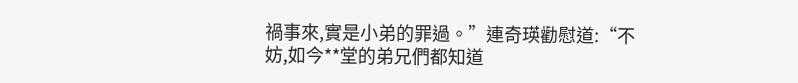禍事來,實是小弟的罪過。”連奇瑛勸慰道:“不妨,如今**堂的弟兄們都知道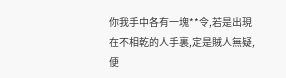你我手中各有一塊**令,若是出現在不相乾的人手裏,定是賊人無疑,便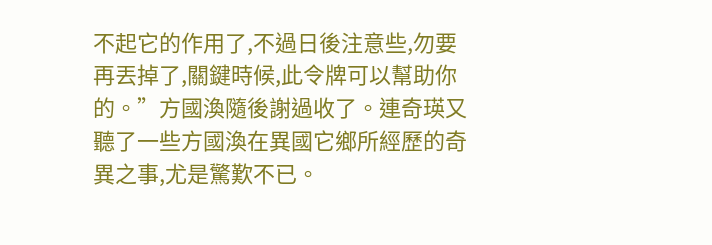不起它的作用了,不過日後注意些,勿要再丟掉了,關鍵時候,此令牌可以幫助你的。”方國渙隨後謝過收了。連奇瑛又聽了一些方國渙在異國它鄉所經歷的奇異之事,尤是驚歎不已。